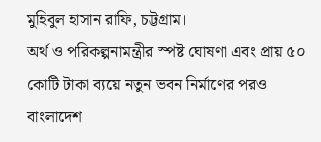মুহিবুল হাসান রাফি, চট্টগ্রাম।
অর্থ ও পরিকল্পনামন্ত্রীর স্পষ্ট ঘোষণা এবং প্রায় ৫০ কোটি টাকা ব্যয়ে নতুন ভবন নির্মাণের পরও বাংলাদেশ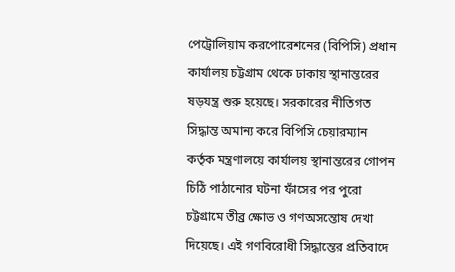পেট্রোলিয়াম করপোরেশনের (বিপিসি) প্রধান কার্যালয় চট্টগ্রাম থেকে ঢাকায় স্থানান্তরের ষড়যন্ত্র শুরু হয়েছে। সরকারের নীতিগত সিদ্ধান্ত অমান্য করে বিপিসি চেয়ারম্যান কর্তৃক মন্ত্রণালয়ে কার্যালয় স্থানান্তরের গোপন চিঠি পাঠানোর ঘটনা ফাঁসের পর পুরো চট্টগ্রামে তীব্র ক্ষোভ ও গণঅসন্তোষ দেখা দিয়েছে। এই গণবিরোধী সিদ্ধান্তের প্রতিবাদে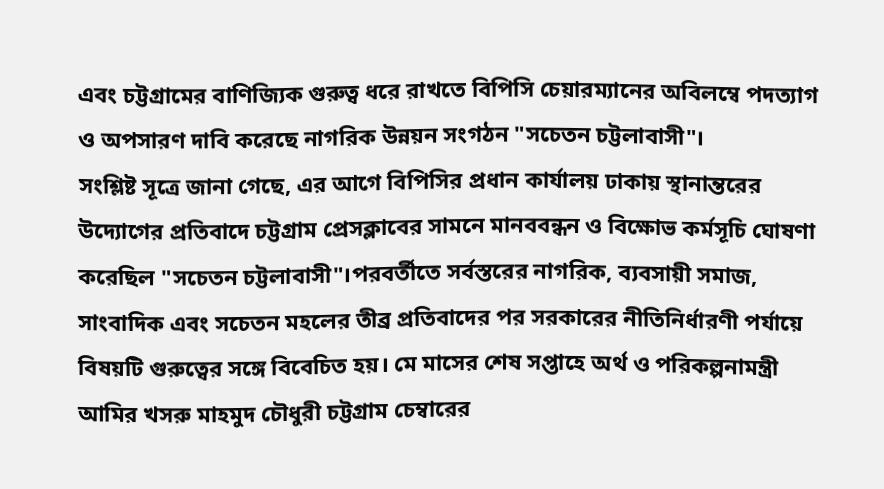এবং চট্টগ্রামের বাণিজ্যিক গুরুত্ব ধরে রাখতে বিপিসি চেয়ারম্যানের অবিলম্বে পদত্যাগ ও অপসারণ দাবি করেছে নাগরিক উন্নয়ন সংগঠন "সচেতন চট্টলাবাসী"।
সংশ্লিষ্ট সূত্রে জানা গেছে, এর আগে বিপিসির প্রধান কার্যালয় ঢাকায় স্থানান্তরের উদ্যোগের প্রতিবাদে চট্টগ্রাম প্রেসক্লাবের সামনে মানববন্ধন ও বিক্ষোভ কর্মসূচি ঘোষণা করেছিল "সচেতন চট্টলাবাসী"।পরবর্তীতে সর্বস্তরের নাগরিক, ব্যবসায়ী সমাজ, সাংবাদিক এবং সচেতন মহলের তীব্র প্রতিবাদের পর সরকারের নীতিনির্ধারণী পর্যায়ে বিষয়টি গুরুত্বের সঙ্গে বিবেচিত হয়। মে মাসের শেষ সপ্তাহে অর্থ ও পরিকল্পনামন্ত্রী আমির খসরু মাহমুদ চৌধুরী চট্টগ্রাম চেম্বারের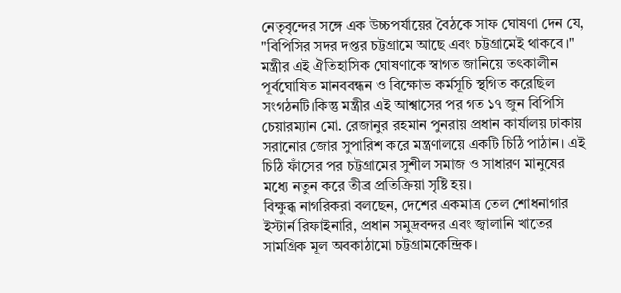নেতৃবৃন্দের সঙ্গে এক উচ্চপর্যায়ের বৈঠকে সাফ ঘোষণা দেন যে, "বিপিসির সদর দপ্তর চট্টগ্রামে আছে এবং চট্টগ্রামেই থাকবে।" মন্ত্রীর এই ঐতিহাসিক ঘোষণাকে স্বাগত জানিয়ে তৎকালীন পূর্বঘোষিত মানববন্ধন ও বিক্ষোভ কর্মসূচি স্থগিত করেছিল সংগঠনটি।কিন্তু মন্ত্রীর এই আশ্বাসের পর গত ১৭ জুন বিপিসি চেয়ারম্যান মো. রেজানুর রহমান পুনরায় প্রধান কার্যালয় ঢাকায় সরানোর জোর সুপারিশ করে মন্ত্রণালয়ে একটি চিঠি পাঠান। এই চিঠি ফাঁসের পর চট্টগ্রামের সুশীল সমাজ ও সাধারণ মানুষের মধ্যে নতুন করে তীব্র প্রতিক্রিয়া সৃষ্টি হয়।
বিক্ষুব্ধ নাগরিকরা বলছেন, দেশের একমাত্র তেল শোধনাগার ইস্টার্ন রিফাইনারি, প্রধান সমুদ্রবন্দর এবং জ্বালানি খাতের সামগ্রিক মূল অবকাঠামো চট্টগ্রামকেন্দ্রিক।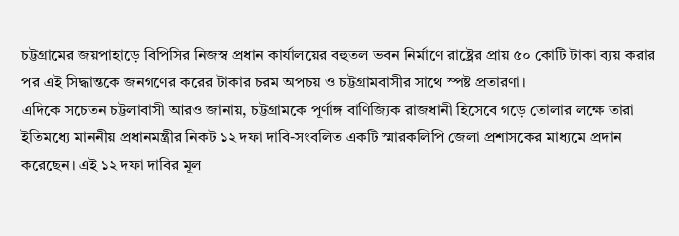চট্টগ্রামের জয়পাহাড়ে বিপিসির নিজস্ব প্রধান কার্যালয়ের বহুতল ভবন নির্মাণে রাষ্ট্রের প্রায় ৫০ কোটি টাকা ব্যয় করার পর এই সিদ্ধান্তকে জনগণের করের টাকার চরম অপচয় ও চট্টগ্রামবাসীর সাথে স্পষ্ট প্রতারণা।
এদিকে সচেতন চট্টলাবাসী আরও জানায়, চট্টগ্রামকে পূর্ণাঙ্গ বাণিজ্যিক রাজধানী হিসেবে গড়ে তোলার লক্ষে তারা ইতিমধ্যে মাননীয় প্রধানমন্ত্রীর নিকট ১২ দফা দাবি-সংবলিত একটি স্মারকলিপি জেলা প্রশাসকের মাধ্যমে প্রদান করেছেন। এই ১২ দফা দাবির মূল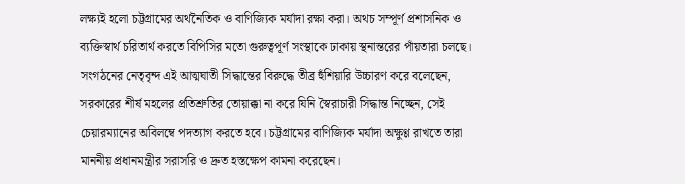লক্ষ্যই হলো চট্টগ্রামের অর্থনৈতিক ও বাণিজ্যিক মর্যাদা রক্ষা করা। অথচ সম্পূর্ণ প্রশাসনিক ও ব্যক্তিস্বার্থ চরিতার্থ করতে বিপিসির মতো গুরুত্বপূর্ণ সংস্থাকে ঢাকায় স্থনান্তরের পাঁয়তারা চলছে।
সংগঠনের নেতৃবৃন্দ এই আত্মঘাতী সিদ্ধান্তের বিরুদ্ধে তীব্র হুঁশিয়ারি উচ্চারণ করে বলেছেন, সরকারের শীর্ষ মহলের প্রতিশ্রুতির তোয়াক্কা না করে যিনি স্বৈরাচারী সিদ্ধান্ত নিচ্ছেন, সেই চেয়ারম্যানের অবিলম্বে পদত্যাগ করতে হবে। চট্টগ্রামের বাণিজ্যিক মর্যাদা অক্ষুণ্ণ রাখতে তারা মাননীয় প্রধানমন্ত্রীর সরাসরি ও দ্রুত হস্তক্ষেপ কামনা করেছেন।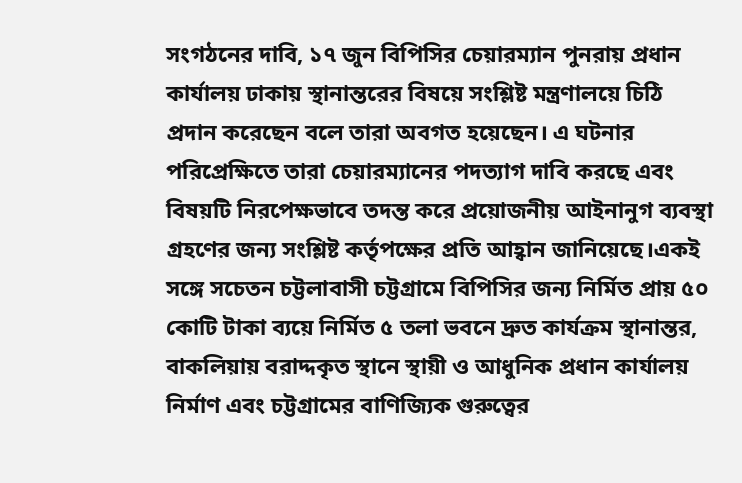সংগঠনের দাবি, ১৭ জুন বিপিসির চেয়ারম্যান পুনরায় প্রধান কার্যালয় ঢাকায় স্থানান্তরের বিষয়ে সংশ্লিষ্ট মন্ত্রণালয়ে চিঠি প্রদান করেছেন বলে তারা অবগত হয়েছেন। এ ঘটনার পরিপ্রেক্ষিতে তারা চেয়ারম্যানের পদত্যাগ দাবি করছে এবং বিষয়টি নিরপেক্ষভাবে তদন্ত করে প্রয়োজনীয় আইনানুগ ব্যবস্থা গ্রহণের জন্য সংশ্লিষ্ট কর্তৃপক্ষের প্রতি আহ্বান জানিয়েছে।একই সঙ্গে সচেতন চট্টলাবাসী চট্টগ্রামে বিপিসির জন্য নির্মিত প্রায় ৫০ কোটি টাকা ব্যয়ে নির্মিত ৫ তলা ভবনে দ্রুত কার্যক্রম স্থানান্তর, বাকলিয়ায় বরাদ্দকৃত স্থানে স্থায়ী ও আধুনিক প্রধান কার্যালয় নির্মাণ এবং চট্টগ্রামের বাণিজ্যিক গুরুত্বের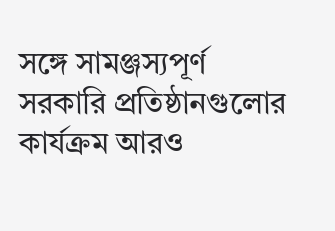সঙ্গে সামঞ্জস্যপূর্ণ সরকারি প্রতিষ্ঠানগুলোর কার্যক্রম আরও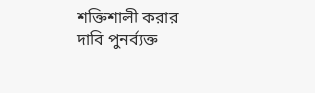শক্তিশালী করার দাবি পুনর্ব্যক্ত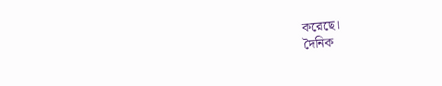করেছে।
দৈনিক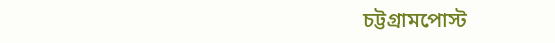চট্টগ্রামপোস্ট